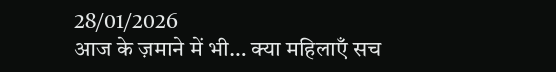28/01/2026
आज के ज़माने में भी… क्या महिलाएँ सच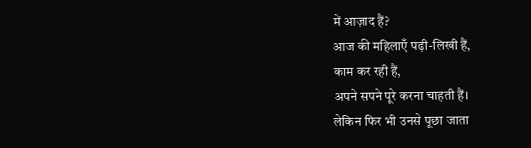में आज़ाद हैं?
आज की महिलाएँ पढ़ी-लिखी हैं,
काम कर रही हैं,
अपने सपने पूरे करना चाहती हैं।
लेकिन फिर भी उनसे पूछा जाता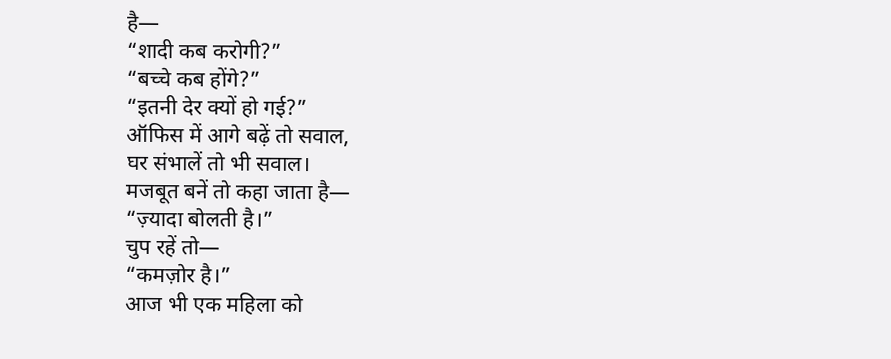है—
“शादी कब करोगी?”
“बच्चे कब होंगे?”
“इतनी देर क्यों हो गई?”
ऑफिस में आगे बढ़ें तो सवाल,
घर संभालें तो भी सवाल।
मजबूत बनें तो कहा जाता है—
“ज़्यादा बोलती है।”
चुप रहें तो—
“कमज़ोर है।”
आज भी एक महिला को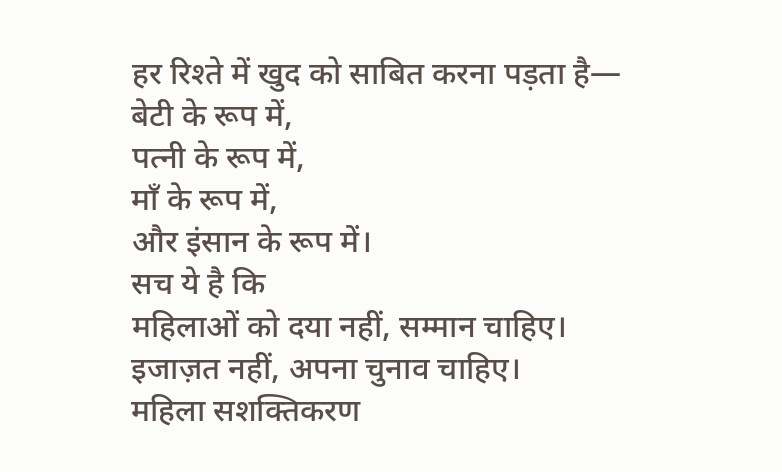हर रिश्ते में खुद को साबित करना पड़ता है—
बेटी के रूप में,
पत्नी के रूप में,
माँ के रूप में,
और इंसान के रूप में।
सच ये है कि
महिलाओं को दया नहीं, सम्मान चाहिए।
इजाज़त नहीं, अपना चुनाव चाहिए।
महिला सशक्तिकरण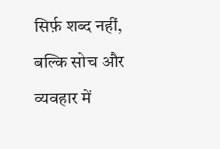सिर्फ़ शब्द नहीं,
बल्कि सोच और व्यवहार में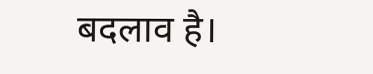बदलाव है।